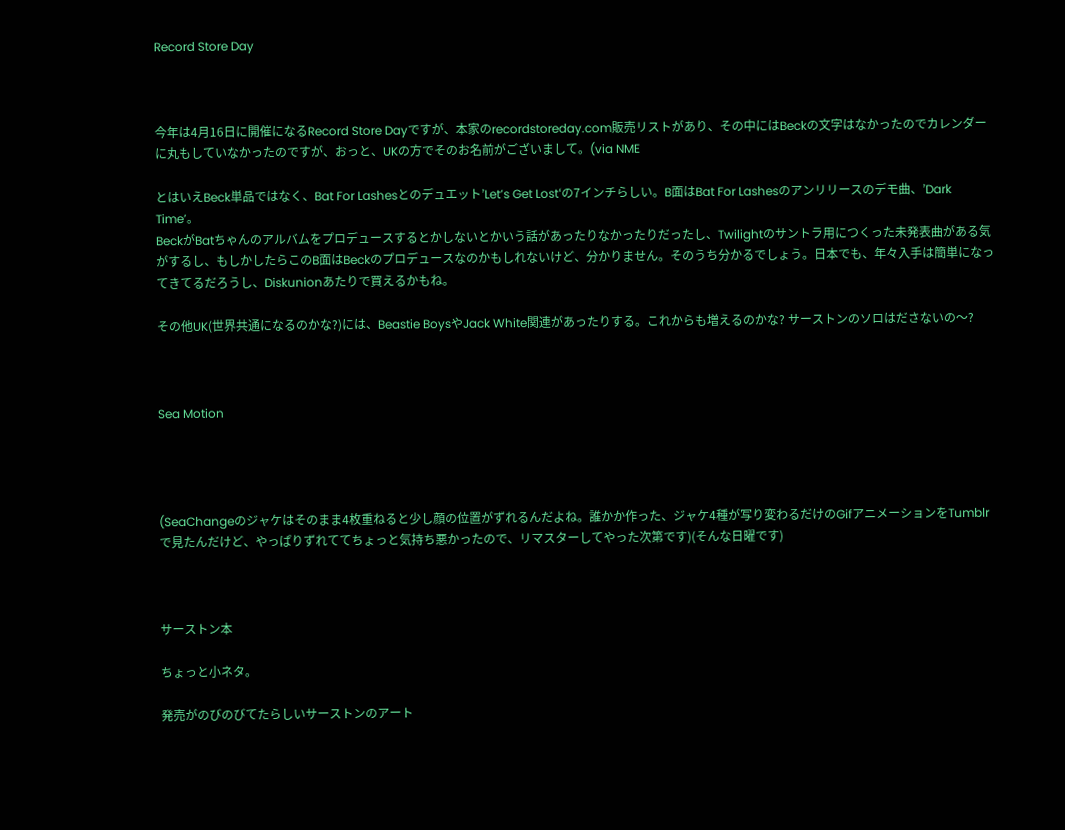Record Store Day



今年は4月16日に開催になるRecord Store Dayですが、本家のrecordstoreday.com販売リストがあり、その中にはBeckの文字はなかったのでカレンダーに丸もしていなかったのですが、おっと、UKの方でそのお名前がございまして。(via NME

とはいえBeck単品ではなく、Bat For Lashesとのデュエット’Let’s Get Lost‘の7インチらしい。B面はBat For Lashesのアンリリースのデモ曲、’Dark Time’。
BeckがBatちゃんのアルバムをプロデュースするとかしないとかいう話があったりなかったりだったし、Twilightのサントラ用につくった未発表曲がある気がするし、もしかしたらこのB面はBeckのプロデュースなのかもしれないけど、分かりません。そのうち分かるでしょう。日本でも、年々入手は簡単になってきてるだろうし、Diskunionあたりで買えるかもね。

その他UK(世界共通になるのかな?)には、Beastie BoysやJack White関連があったりする。これからも増えるのかな? サーストンのソロはださないの〜?



Sea Motion




(SeaChangeのジャケはそのまま4枚重ねると少し顔の位置がずれるんだよね。誰かか作った、ジャケ4種が写り変わるだけのGifアニメーションをTumblrで見たんだけど、やっぱりずれててちょっと気持ち悪かったので、リマスターしてやった次第です)(そんな日曜です)



サーストン本

ちょっと小ネタ。

発売がのびのびてたらしいサーストンのアート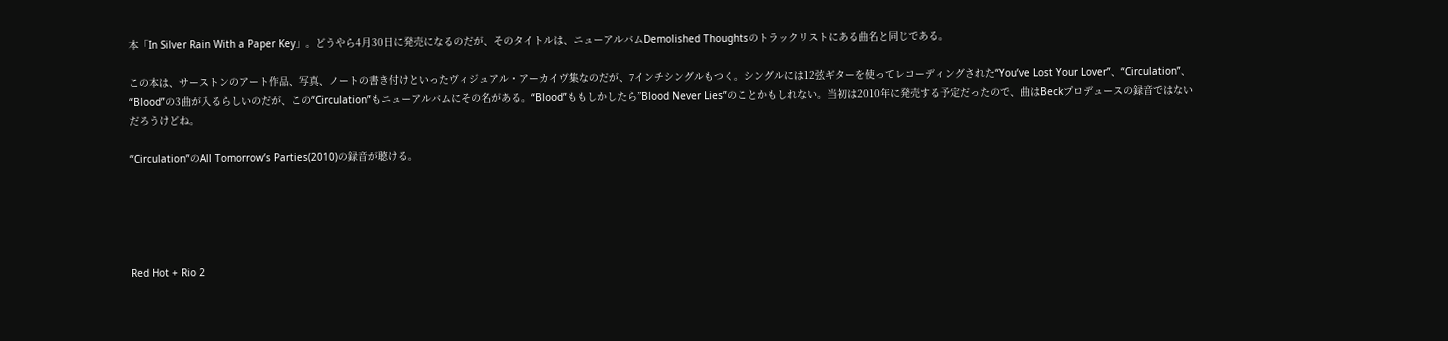本「In Silver Rain With a Paper Key」。どうやら4月30日に発売になるのだが、そのタイトルは、ニューアルバムDemolished Thoughtsのトラックリストにある曲名と同じである。

この本は、サーストンのアート作品、写真、ノートの書き付けといったヴィジュアル・アーカイヴ集なのだが、7インチシングルもつく。シングルには12弦ギターを使ってレコーディングされた“You’ve Lost Your Lover”、“Circulation”、“Blood”の3曲が入るらしいのだが、この“Circulation”もニューアルバムにその名がある。“Blood”ももしかしたら”Blood Never Lies”のことかもしれない。当初は2010年に発売する予定だったので、曲はBeckプロデュースの録音ではないだろうけどね。

“Circulation”のAll Tomorrow’s Parties(2010)の録音が聴ける。





Red Hot + Rio 2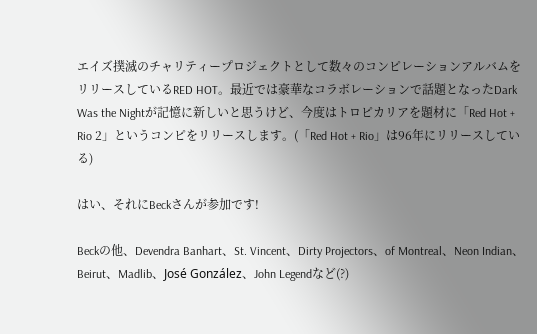エイズ撲滅のチャリティープロジェクトとして数々のコンピレーションアルバムをリリースしているRED HOT。最近では豪華なコラボレーションで話題となったDark Was the Nightが記憶に新しいと思うけど、今度はトロピカリアを題材に「Red Hot + Rio 2」というコンピをリリースします。(「Red Hot + Rio」は96年にリリースしている)

はい、それにBeckさんが参加です!

Beckの他、Devendra Banhart、St. Vincent、Dirty Projectors、of Montreal、Neon Indian、Beirut、Madlib、José González、John Legendなど(?)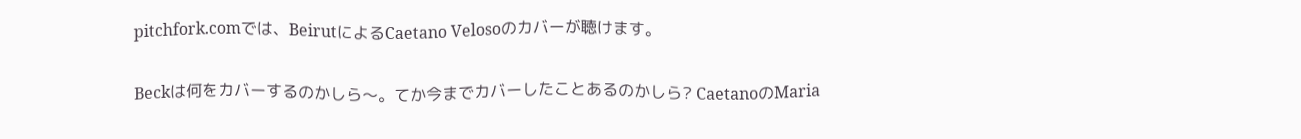pitchfork.comでは、BeirutによるCaetano Velosoのカバーが聴けます。

Beckは何をカバーするのかしら〜。てか今までカバーしたことあるのかしら? CaetanoのMaria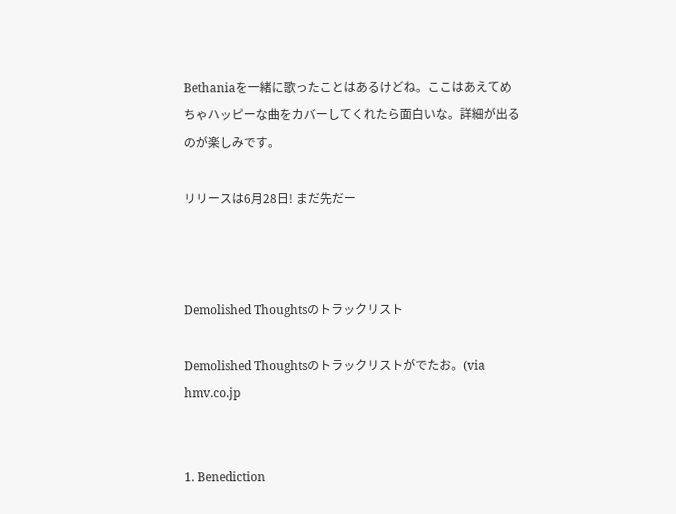Bethaniaを一緒に歌ったことはあるけどね。ここはあえてめちゃハッピーな曲をカバーしてくれたら面白いな。詳細が出るのが楽しみです。

リリースは6月28日! まだ先だー



Demolished Thoughtsのトラックリスト

Demolished Thoughtsのトラックリストがでたお。(via hmv.co.jp


1. Benediction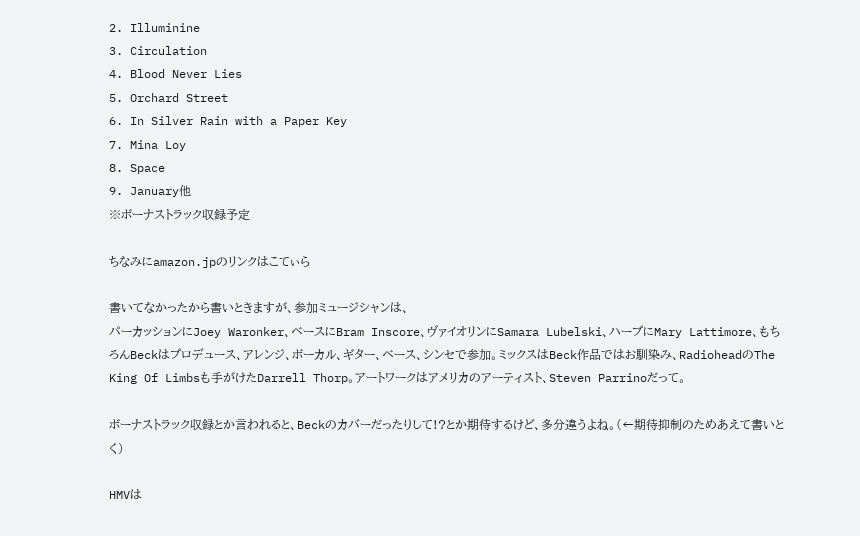2. Illuminine
3. Circulation
4. Blood Never Lies
5. Orchard Street
6. In Silver Rain with a Paper Key
7. Mina Loy
8. Space
9. January他
※ボーナストラック収録予定

ちなみにamazon.jpのリンクはこてぃら

書いてなかったから書いときますが、参加ミュージシャンは、
パーカッションにJoey Waronker、ベースにBram Inscore、ヴァイオリンにSamara Lubelski、ハープにMary Lattimore、もちろんBeckはプロデュース、アレンジ、ボーカル、ギター、ベース、シンセで参加。ミックスはBeck作品ではお馴染み、RadioheadのThe King Of Limbsも手がけたDarrell Thorp。アートワークはアメリカのアーティスト、Steven Parrinoだって。

ボーナストラック収録とか言われると、Beckのカバーだったりして!?とか期待するけど、多分違うよね。(←期待抑制のためあえて書いとく)

HMVは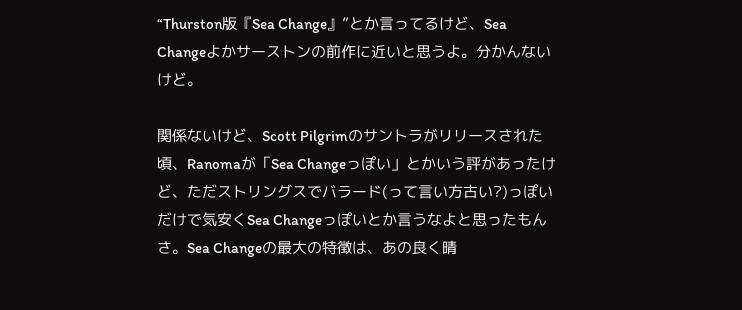“Thurston版『Sea Change』”とか言ってるけど、Sea Changeよかサーストンの前作に近いと思うよ。分かんないけど。

関係ないけど、Scott Pilgrimのサントラがリリースされた頃、Ranomaが「Sea Changeっぽい」とかいう評があったけど、ただストリングスでバラード(って言い方古い?)っぽいだけで気安くSea Changeっぽいとか言うなよと思ったもんさ。Sea Changeの最大の特徴は、あの良く晴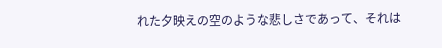れた夕映えの空のような悲しさであって、それは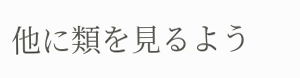他に類を見るよう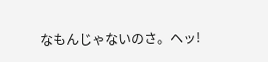なもんじゃないのさ。ヘッ!